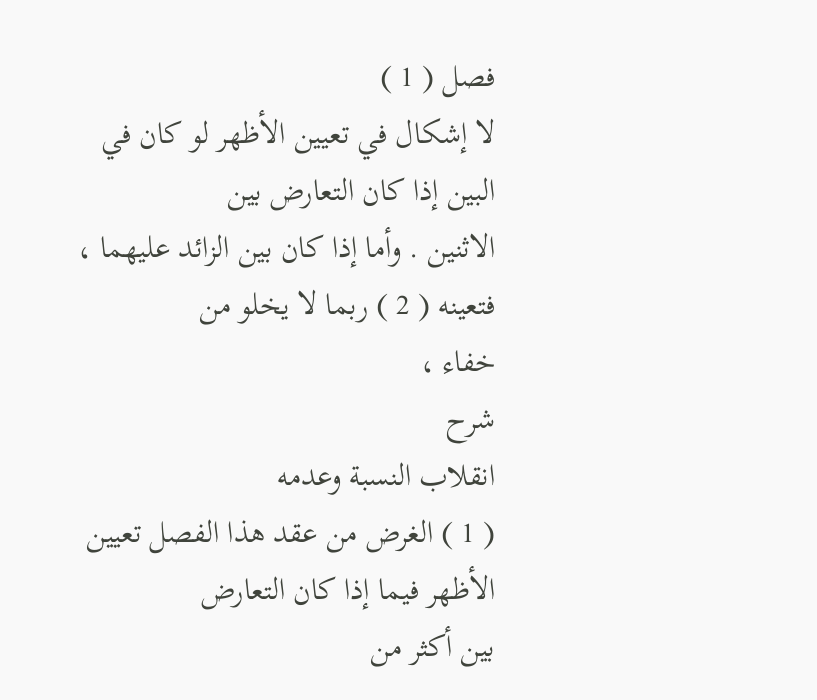فصل ( 1 )
لا إشكال في تعيين الأظهر لو كان في البين إذا كان التعارض بين
الاثنين . وأما إذا كان بين الزائد عليهما ، فتعينه ( 2 ) ربما لا يخلو من
خفاء ،
شرح
انقلاب النسبة وعدمه
( 1 ) الغرض من عقد هذا الفصل تعيين الأظهر فيما إذا كان التعارض
بين أكثر من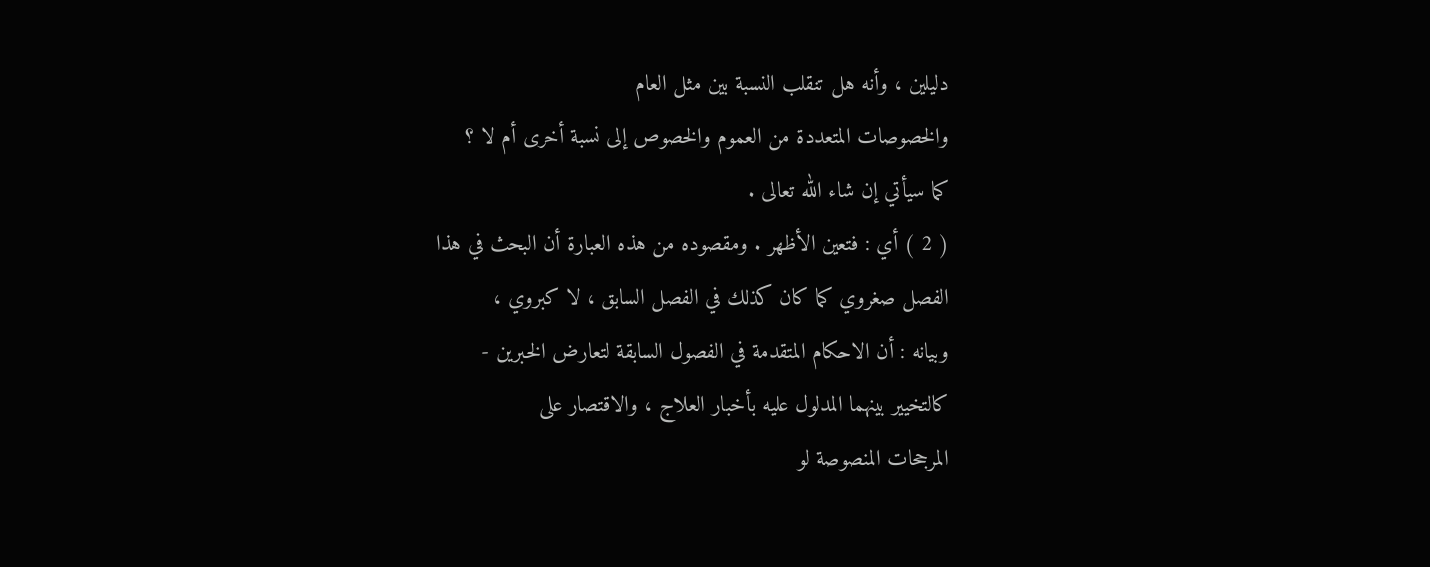دليلين ، وأنه هل تنقلب النسبة بين مثل العام
والخصوصات المتعددة من العموم والخصوص إلى نسبة أخرى أم لا ؟
كما سيأتي إن شاء الله تعالى .
( 2 ) أي : فتعين الأظهر . ومقصوده من هذه العبارة أن البحث في هذا
الفصل صغروي كما كان كذلك في الفصل السابق ، لا كبروي ،
وبيانه : أن الاحكام المتقدمة في الفصول السابقة لتعارض الخبرين -
كالتخيير بينهما المدلول عليه بأخبار العلاج ، والاقتصار على
المرجحات المنصوصة لو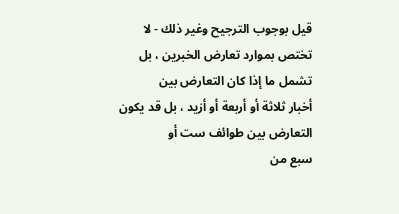قيل بوجوب الترجيح وغير ذلك - لا
تختص بموارد تعارض الخبرين ، بل تشمل ما إذا كان التعارض بين
أخبار ثلاثة أو أربعة أو أزيد ، بل قد يكون التعارض بين طوائف ست أو
سبع من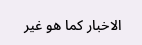الاخبار كما هو غير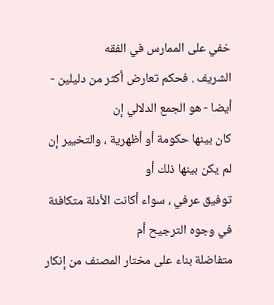خفي على الممارس في الفقه
الشريف . فحكم تعارض أكثر من دليلين - أيضا - هو الجمع الدلالي إن
كان بينها حكومة أو أظهرية ، والتخيير إن لم يكن بينها ذلك أو
توفيق عرفي ، سواء أكانت الأدلة متكافئة في وجوه الترجيح أم
متفاضلة بناء على مختار المصنف من إنكار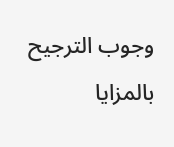وجوب الترجيح بالمزايا